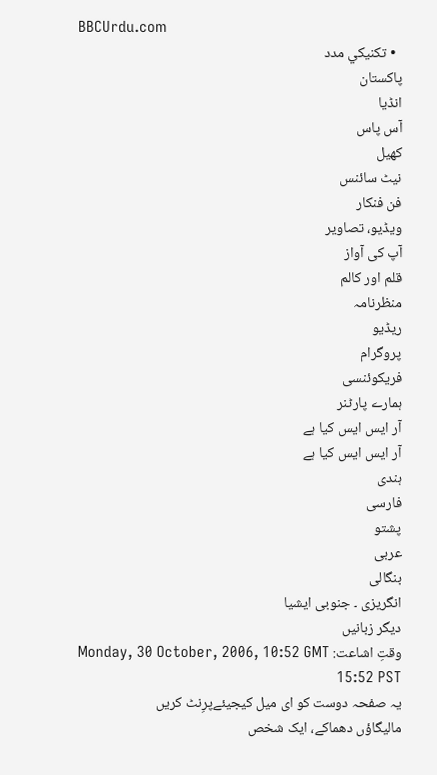BBCUrdu.com
  • تکنيکي مدد
پاکستان
انڈیا
آس پاس
کھیل
نیٹ سائنس
فن فنکار
ویڈیو، تصاویر
آپ کی آواز
قلم اور کالم
منظرنامہ
ریڈیو
پروگرام
فریکوئنسی
ہمارے پارٹنر
آر ایس ایس کیا ہے
آر ایس ایس کیا ہے
ہندی
فارسی
پشتو
عربی
بنگالی
انگریزی ۔ جنوبی ایشیا
دیگر زبانیں
وقتِ اشاعت: Monday, 30 October, 2006, 10:52 GMT 15:52 PST
یہ صفحہ دوست کو ای میل کیجیئےپرِنٹ کریں
مالیگاؤں دھماکے، ایک شخص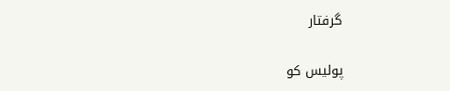گرفتار

پولیس کو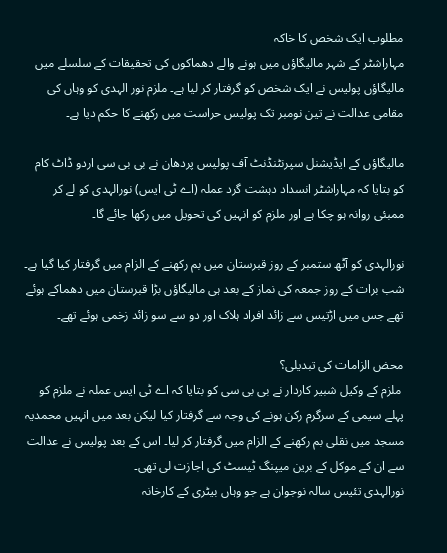مطلوب ایک شخص کا خاکہ
مہاراشٹر کے شہر مالیگاؤں میں ہونے والے دھماکوں کی تحقیقات کے سلسلے میں مالیگاؤں پولیس نے ایک شخص کو گرفتار کر لیا ہے۔ ملزم نور الہدی کو وہاں کی مقامی عدالت نے تین نومبر تک پولیس حراست میں رکھنے کا حکم دیا ہے۔

مالیگاؤں کے ایڈیشنل سپرنٹنڈنٹ آف پولیس پردھان نے بی بی سی اردو ڈاٹ کام کو بتایا کہ مہاراشٹر انسداد دہشت گرد عملہ (اے ٹی ایس) نورالہدی کو لے کر ممبئی روانہ ہو چکا ہے اور ملزم کو انہیں کی تحویل میں رکھا جائے گا۔

نورالہدی کو آٹھ ستمبر کے روز قبرستان میں بم رکھنے کے الزام میں گرفتار کیا گیا ہے۔ شب برات کے روز جمعہ کی نماز کے بعد ہی مالیگاؤں بڑا قبرستان میں دھماکے ہوئے تھے جس میں اڑتیس سے زائد افراد ہلاک اور دو سے سو زائد زخمی ہوئے تھے۔

محض الزامات کی تبدیلی؟
 ملزم کے وکیل شبیر کاردار نے بی بی سی کو بتایا کہ اے ٹی ایس عملہ نے ملزم کو پہلے سیمی کے سرگرم رکن ہونے کی وجہ سے گرفتار کیا لیکن بعد میں انہیں محمدیہ مسجد میں نقلی بم رکھنے کے الزام میں گرفتار کر لیا۔ اس کے بعد پولیس نے عدالت سے ان کے موکل کے برین میپنگ ٹیسٹ کی اجازت لی تھی۔
نورالہدی تئیس سالہ نوجوان ہے جو وہاں بیٹری کے کارخانہ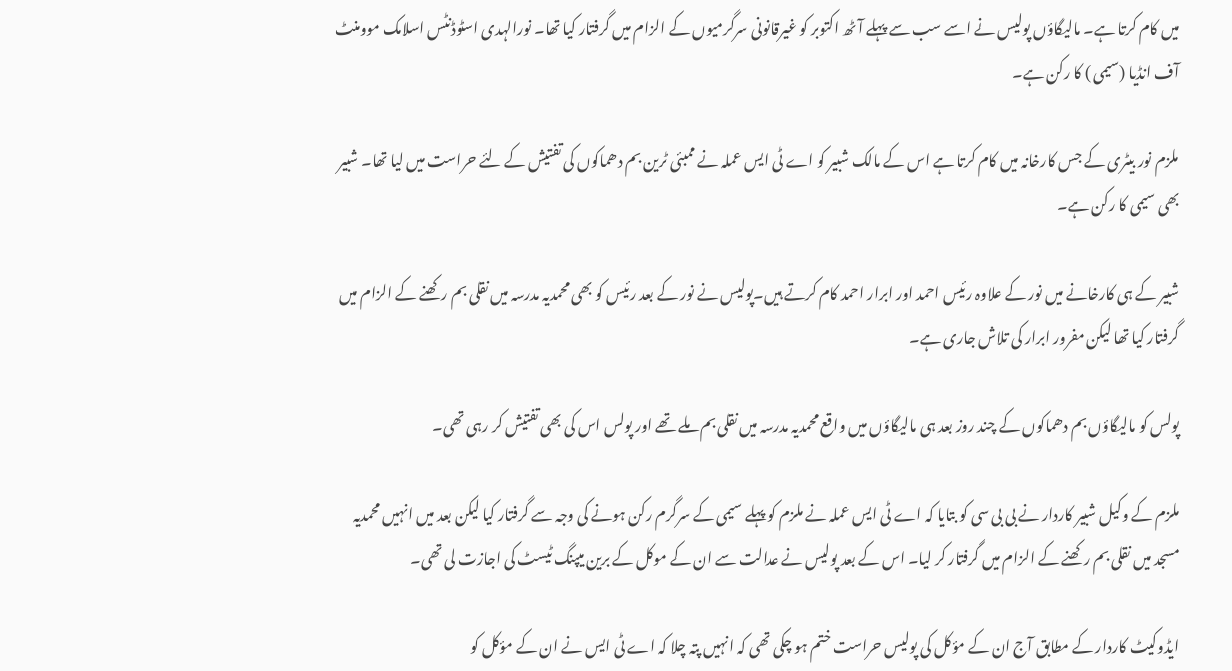میں کام کرتا ہے۔ مالیگاؤں پولیس نے اسے سب سے پہلے آٹھ اکتوبر کو غیرقانونی سرگرمیوں کے الزام میں گرفتار کیا تھا۔ نورالہدی اسٹوڈنٹس اسلامک موومنٹ آف انڈیا (سیمی ) کا رکن ہے۔

ملزم نور بیٹری کے جس کارخانہ میں کام کرتا ہے اس کے مالک شبیر کو اے ٹی ایس عملہ نے ممبئی ٹرین بم دھماکوں کی تفتیش کے لئے حراست میں لیا تھا۔ شبیر بھی سیمی کا رکن ہے۔

شبیر کے ہی کارخانے میں نور کے علاوہ رئیس احمد اور ابرار احمد کام کرتے ہیں۔پولیس نے نور کے بعد رئیس کو بھی محمدیہ مدرسہ میں نقلی بم رکھنے کے الزام میں گرفتار کیا تھا لیکن مفرور ابرار کی تلاش جاری ہے۔

پولس کو مالیگاؤں بم دھماکوں کے چند روز بعد ہی مالیگاؤں میں واقع محمدیہ مدرسہ میں نقلی بم ملے تھے اور پولس اس کی بھی تفتیش کر رہی تھی۔

ملزم کے وکیل شبیر کاردار نے بی بی سی کو بتایا کہ اے ٹی ایس عملہ نے ملزم کو پہلے سیمی کے سرگرم رکن ہونے کی وجہ سے گرفتار کیا لیکن بعد میں انہیں محمدیہ مسجد میں نقلی بم رکھنے کے الزام میں گرفتار کر لیا۔ اس کے بعد پولیس نے عدالت سے ان کے موکل کے برین میپنگ ٹیسٹ کی اجازت لی تھی۔

ایڈوکیٹ کاردار کے مطابق آج ان کے مؤکل کی پولیس حراست ختم ہو چکی تھی کہ انہیں پتہ چلا کہ اے ٹی ایس نے ان کے مؤکل کو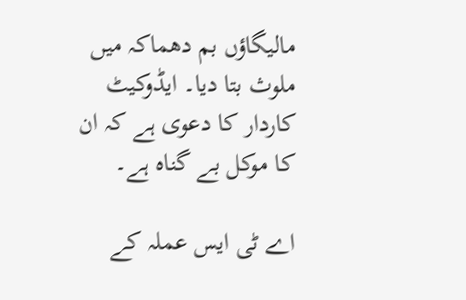مالیگاؤں بم دھماکہ میں ملوث بتا دیا۔ ایڈوکیٹ کاردار کا دعوی ہے کہ ان کا موکل بے گناہ ہے۔

اے ٹی ایس عملہ کے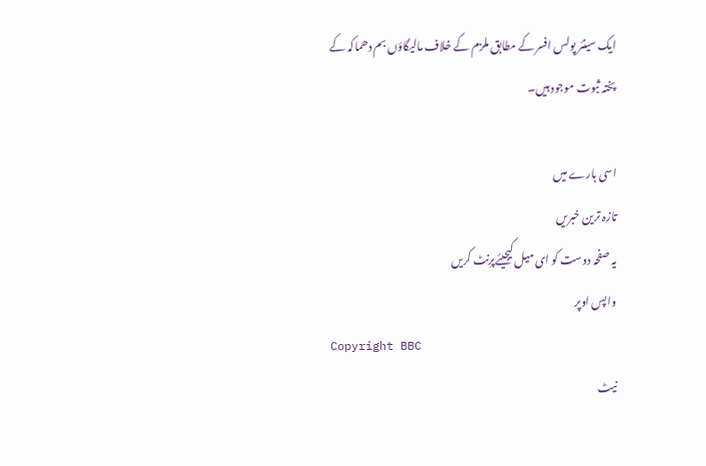ایک سینئر پولس افسر کے مطابق ملزم کے خلاف مالیگاؤں بم دھماکہ کے پختہ ثبوت موجود ہیں۔

اسی بارے میں
تازہ ترین خبریں
یہ صفحہ دوست کو ای میل کیجیئےپرِنٹ کریں
واپس اوپر
Copyright BBC
نیٹ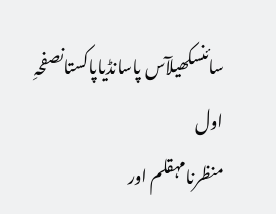سائنسکھیلآس پاسانڈیاپاکستانصفحہِ اول
منظرنامہقلم اور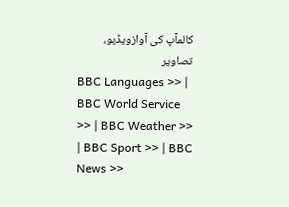کالمآپ کی آوازویڈیو، تصاویر
BBC Languages >> | BBC World Service >> | BBC Weather >> | BBC Sport >> | BBC News >>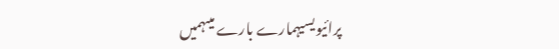پرائیویسیہمارے بارے میںہمیں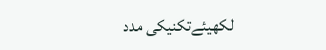لکھیئےتکنیکی مدد